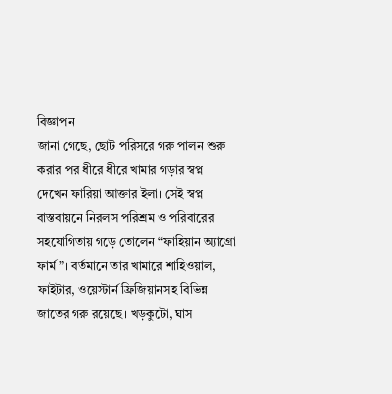বিজ্ঞাপন
জানা গেছে, ছোট পরিসরে গরু পালন শুরু করার পর ধীরে ধীরে খামার গড়ার স্বপ্ন দেখেন ফারিয়া আক্তার ইলা। সেই স্বপ্ন বাস্তবায়নে নিরলস পরিশ্রম ও পরিবারের সহযোগিতায় গড়ে তোলেন “ফাহিয়ান অ্যাগ্রো ফার্ম”। বর্তমানে তার খামারে শাহিওয়াল, ফাইটার, ওয়েস্টার্ন ফ্রিজিয়ানসহ বিভিন্ন জাতের গরু রয়েছে। খড়কুটো, ঘাস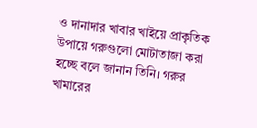ও দানাদার খাবার খাইয়ে প্রাকৃতিক উপায়ে গরুগুলো মোটাতাজা করা হচ্ছে বলে জানান তিনি। গরুর খামারের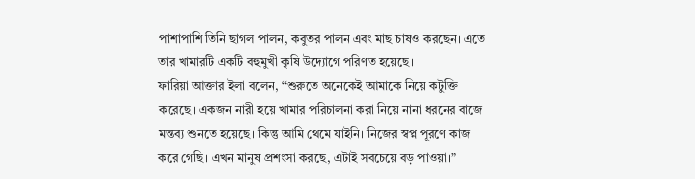পাশাপাশি তিনি ছাগল পালন, কবুতর পালন এবং মাছ চাষও করছেন। এতে তার খামারটি একটি বহুমুখী কৃষি উদ্যোগে পরিণত হয়েছে।
ফারিয়া আক্তার ইলা বলেন, “শুরুতে অনেকেই আমাকে নিয়ে কটুক্তি করেছে। একজন নারী হয়ে খামার পরিচালনা করা নিয়ে নানা ধরনের বাজে মন্তব্য শুনতে হয়েছে। কিন্তু আমি থেমে যাইনি। নিজের স্বপ্ন পূরণে কাজ করে গেছি। এখন মানুষ প্রশংসা করছে, এটাই সবচেয়ে বড় পাওয়া।”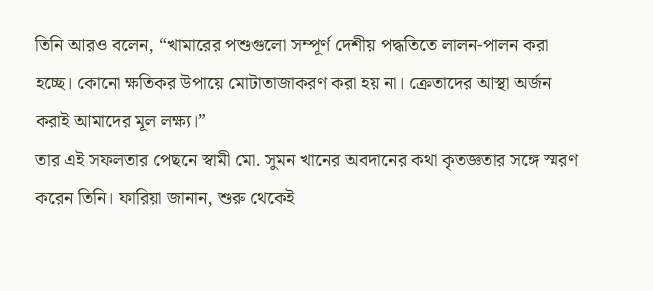তিনি আরও বলেন, “খামারের পশুগুলো সম্পূর্ণ দেশীয় পদ্ধতিতে লালন-পালন করা হচ্ছে। কোনো ক্ষতিকর উপায়ে মোটাতাজাকরণ করা হয় না। ক্রেতাদের আস্থা অর্জন করাই আমাদের মূল লক্ষ্য।”
তার এই সফলতার পেছনে স্বামী মো. সুমন খানের অবদানের কথা কৃতজ্ঞতার সঙ্গে স্মরণ করেন তিনি। ফারিয়া জানান, শুরু থেকেই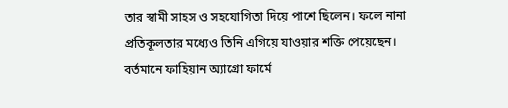তার স্বামী সাহস ও সহযোগিতা দিয়ে পাশে ছিলেন। ফলে নানা প্রতিকূলতার মধ্যেও তিনি এগিয়ে যাওয়ার শক্তি পেয়েছেন।
বর্তমানে ফাহিয়ান অ্যাগ্রো ফার্মে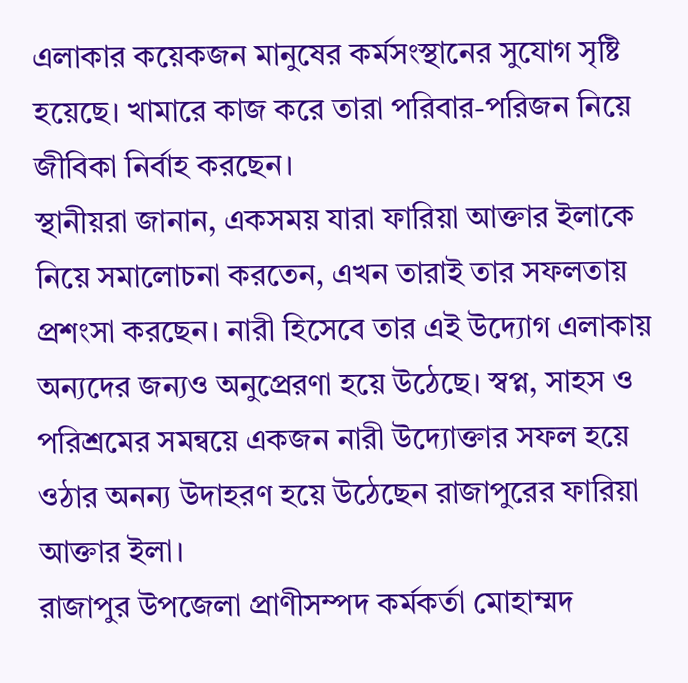এলাকার কয়েকজন মানুষের কর্মসংস্থানের সুযোগ সৃষ্টি হয়েছে। খামারে কাজ করে তারা পরিবার-পরিজন নিয়ে জীবিকা নির্বাহ করছেন।
স্থানীয়রা জানান, একসময় যারা ফারিয়া আক্তার ইলাকে নিয়ে সমালোচনা করতেন, এখন তারাই তার সফলতায় প্রশংসা করছেন। নারী হিসেবে তার এই উদ্যোগ এলাকায় অন্যদের জন্যও অনুপ্রেরণা হয়ে উঠেছে। স্বপ্ন, সাহস ও পরিশ্রমের সমন্বয়ে একজন নারী উদ্যোক্তার সফল হয়ে ওঠার অনন্য উদাহরণ হয়ে উঠেছেন রাজাপুরের ফারিয়া আক্তার ইলা।
রাজাপুর উপজেলা প্রাণীসম্পদ কর্মকর্তা মোহাম্মদ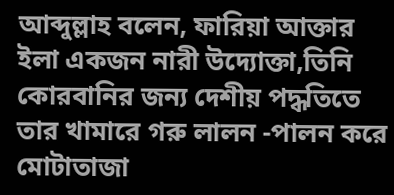আব্দুল্লাহ বলেন, ফারিয়া আক্তার ইলা একজন নারী উদ্যোক্তা,তিনি কোরবানির জন্য দেশীয় পদ্ধতিতে তার খামারে গরু লালন -পালন করে মোটাতাজা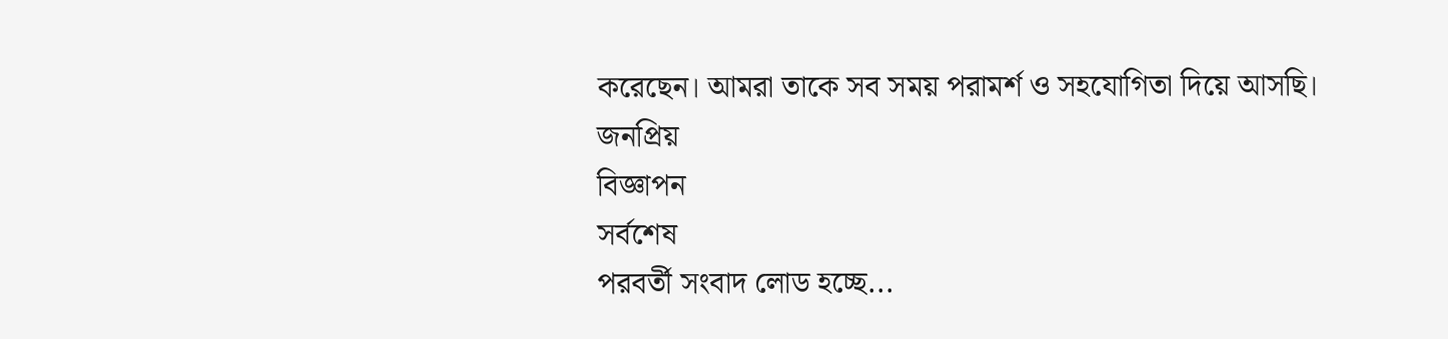করেছেন। আমরা তাকে সব সময় পরামর্শ ও সহযোগিতা দিয়ে আসছি।
জনপ্রিয়
বিজ্ঞাপন
সর্বশেষ
পরবর্তী সংবাদ লোড হচ্ছে...